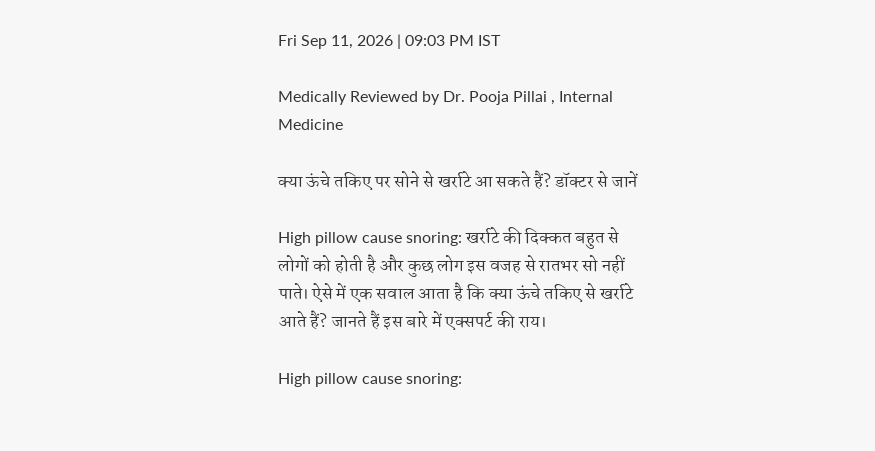Fri Sep 11, 2026 | 09:03 PM IST

Medically Reviewed by Dr. Pooja Pillai , Internal Medicine

क्या ऊंचे तकिए पर सोने से खर्राटे आ सकते हैं? डॉक्टर से जानें

High pillow cause snoring: खर्राटे की दिक्कत बहुत से लोगों को होती है और कुछ लोग इस वजह से रातभर सो नहीं पाते। ऐसे में एक सवाल आता है कि क्या ऊंचे तकिए से खर्राटे आते हैं? जानते हैं इस बारे में एक्सपर्ट की राय।

High pillow cause snoring: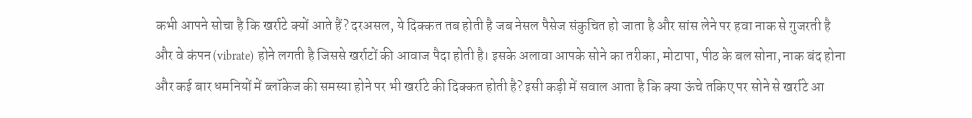कभी आपने सोचा है कि खर्राटे क्यों आते हैं? दरअसल, ये दिक्कत तब होती है जब नेसल पैसेज संकुचित हो जाता है और सांस लेने पर हवा नाक से गुजरती है और वे कंपन (vibrate) होने लगती है जिससे खर्राटों की आवाज पैदा होती है। इसके अलावा आपके सोने का तरीका, मोटापा, पीठ के बल सोना, नाक बंद होना और कई बार धमनियों में ब्लॉकेज की समस्या होने पर भी खर्राटे की दिक्कत होती है? इसी कड़ी में सवाल आता है कि क्या ऊंचे तकिए पर सोने से खर्राटे आ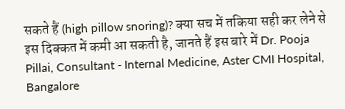सकते हैं (high pillow snoring)? क्या सच में तकिया सही कर लेने से इस दिक्कत में कमी आ सकती है, जानते हैं इस बारे में Dr. Pooja Pillai, Consultant - Internal Medicine, Aster CMI Hospital, Bangalore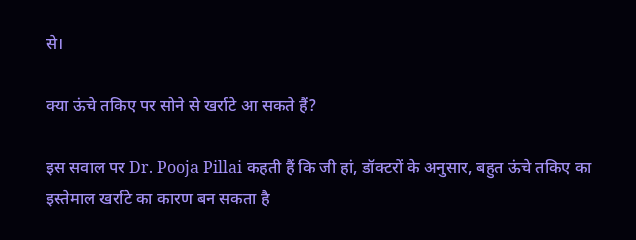से।

क्या ऊंचे तकिए पर सोने से खर्राटे आ सकते हैं?

इस सवाल पर Dr. Pooja Pillai कहती हैं कि जी हां, डॉक्टरों के अनुसार, बहुत ऊंचे तकिए का इस्तेमाल खर्राटे का कारण बन सकता है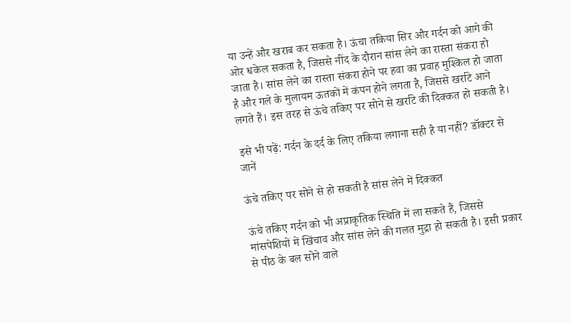या उन्हें और खराब कर सकता है। ऊंचा तकिया सिर और गर्दन को आगे की ओर धकेल सकता है, जिससे नींद के दौरान सांस लेने का रास्ता संकरा हो जाता है। सांस लेने का रास्ता संकरा होने पर हवा का प्रवाह मुश्किल हो जाता है और गले के मुलायम ऊतकों में कंपन होने लगता है, जिससे खर्राटे आने लगते हैं। इस तरह से ऊंचे तकिए पर सोने से खर्राटे की दिक्कत हो सकती है।

इसे भी पढ़ें: गर्दन के दर्द के लिए तकिया लगाना सही है या नहीं? डॉक्टर से जानें

ऊंचे तकिए पर सोने से हो सकती है सांस लेने में दिक्कत

ऊंचे तकिए गर्दन को भी अप्राकृतिक स्थिति में ला सकते हैं, जिससे मांसपेशियों में खिंचाव और सांस लेने की गलत मुद्रा हो सकती है। इसी प्रकार से पीठ के बल सोने वाले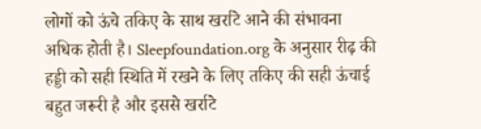लोगों को ऊंचे तकिए के साथ खर्राटे आने की संभावना अधिक होती है। Sleepfoundation.org के अनुसार रीढ़ की हड्डी को सही स्थिति में रखने के लिए तकिए की सही ऊंचाई बहुत जरूरी है और इससे खर्राटे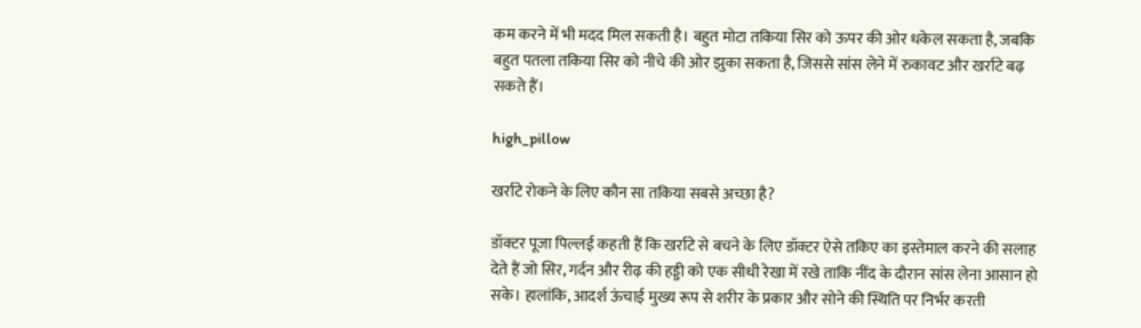कम करने में भी मदद मिल सकती है। बहुत मोटा तकिया सिर को ऊपर की ओर धकेल सकता है, जबकि बहुत पतला तकिया सिर को नीचे की ओर झुका सकता है, जिससे सांस लेने में रुकावट और खर्राटे बढ़ सकते हैं।

high_pillow

खर्राटे रोकने के लिए कौन सा तकिया सबसे अच्छा है?

डॉक्टर पूजा पिल्लई कहती हैं कि खर्राटे से बचने के लिए डॉक्टर ऐसे तकिए का इस्तेमाल करने की सलाह देते हैं जो सिर, गर्दन और रीढ़ की हड्डी को एक सीधी रेखा में रखे ताकि नींद के दौरान सांस लेना आसान हो सके। हालांकि, आदर्श ऊंचाई मुख्य रूप से शरीर के प्रकार और सोने की स्थिति पर निर्भर करती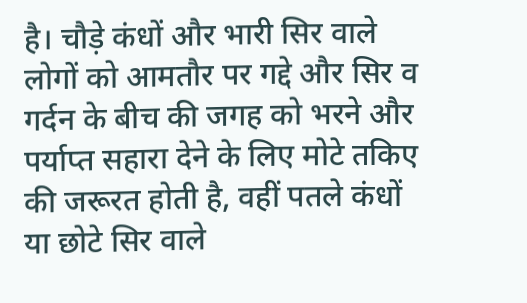है। चौड़े कंधों और भारी सिर वाले लोगों को आमतौर पर गद्दे और सिर व गर्दन के बीच की जगह को भरने और पर्याप्त सहारा देने के लिए मोटे तकिए की जरूरत होती है, वहीं पतले कंधों या छोटे सिर वाले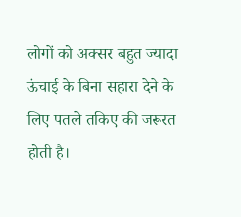लोगों को अक्सर बहुत ज्यादा ऊंचाई के बिना सहारा देने के लिए पतले तकिए की जरूरत होती है।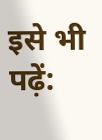इसे भी पढ़ें: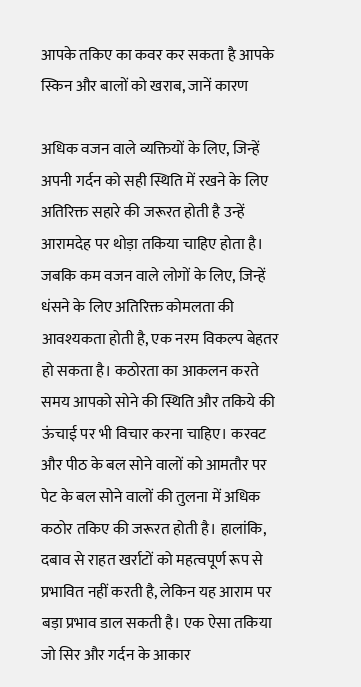आपके तकिए का कवर कर सकता है आपके स्किन और बालों को खराब, जानें कारण

अधिक वजन वाले व्यक्तियों के लिए, जिन्हें अपनी गर्दन को सही स्थिति में रखने के लिए अतिरिक्त सहारे की जरूरत होती है उन्हें आरामदेह पर थोड़ा तकिया चाहिए होता है। जबकि कम वजन वाले लोगों के लिए, जिन्हें धंसने के लिए अतिरिक्त कोमलता की आवश्यकता होती है, एक नरम विकल्प बेहतर हो सकता है। कठोरता का आकलन करते समय आपको सोने की स्थिति और तकिये की ऊंचाई पर भी विचार करना चाहिए। करवट और पीठ के बल सोने वालों को आमतौर पर पेट के बल सोने वालों की तुलना में अधिक कठोर तकिए की जरूरत होती है। हालांकि, दबाव से राहत खर्राटों को महत्वपूर्ण रूप से प्रभावित नहीं करती है, लेकिन यह आराम पर बड़ा प्रभाव डाल सकती है। एक ऐसा तकिया जो सिर और गर्दन के आकार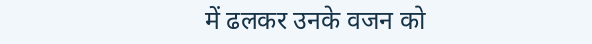में ढलकर उनके वजन को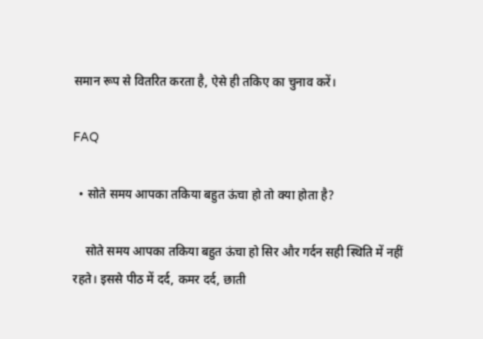समान रूप से वितरित करता है, ऐसे ही तकिए का चुनाव करें।

FAQ

  • सोते समय आपका तकिया बहुत ऊंचा हो तो क्या होता है?

    सोते समय आपका तकिया बहुत ऊंचा हो सिर और गर्दन सही स्थिति में नहीं रहते। इससे पीठ में दर्द, कमर दर्द, छाती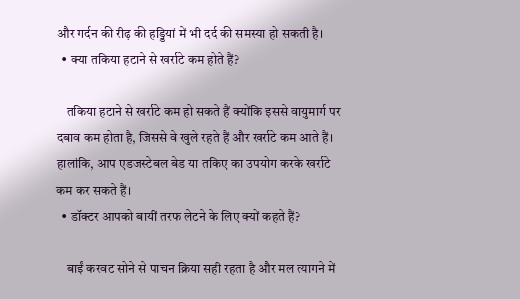और गर्दन की रीढ़ की हड्डियां में भी दर्द की समस्या हो सकती है।
  • क्या तकिया हटाने से खर्राटे कम होते हैं?

    तकिया हटाने से खर्राटे कम हो सकते हैं क्योंकि इससे वायुमार्ग पर दबाव कम होता है, जिससे वे खुले रहते हैं और खर्राटे कम आते हैं। हालांकि, आप एडजस्टेबल बेड या तकिए का उपयोग करके खर्राटे कम कर सकते हैं।
  • डॉक्टर आपको बायीं तरफ लेटने के लिए क्यों कहते हैं?

    बाईं करवट सोने से पाचन क्रिया सही रहता है और मल त्यागने में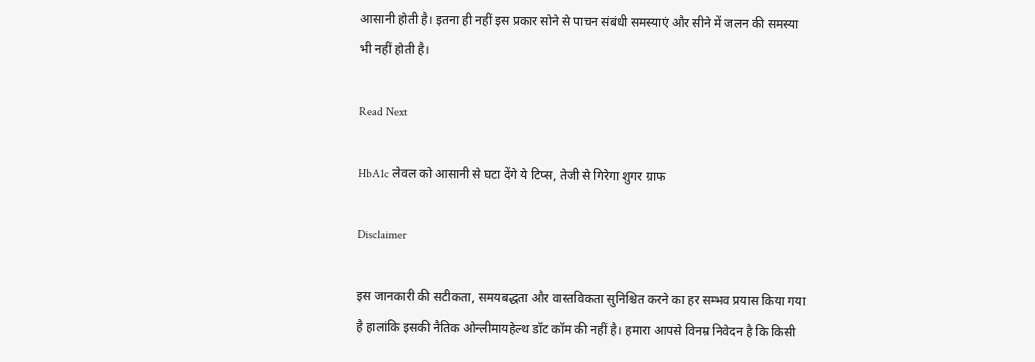आसानी होती है। इतना ही नहीं इस प्रकार सोने से पाचन संबंधी समस्याएं और सीने में जलन की समस्या भी नहीं होती है।

Read Next

HbA1c लेवल को आसानी से घटा देंगे ये ट‍िप्‍स, तेजी से ग‍िरेगा शुगर ग्राफ

Disclaimer

इस जानकारी की सटीकता, समयबद्धता और वास्तविकता सुनिश्चित करने का हर सम्भव प्रयास किया गया है हालांकि इसकी नैतिक ओन्लीमायहेल्थ डॉट कॉम की नहीं है। हमारा आपसे विनम्र निवेदन है कि किसी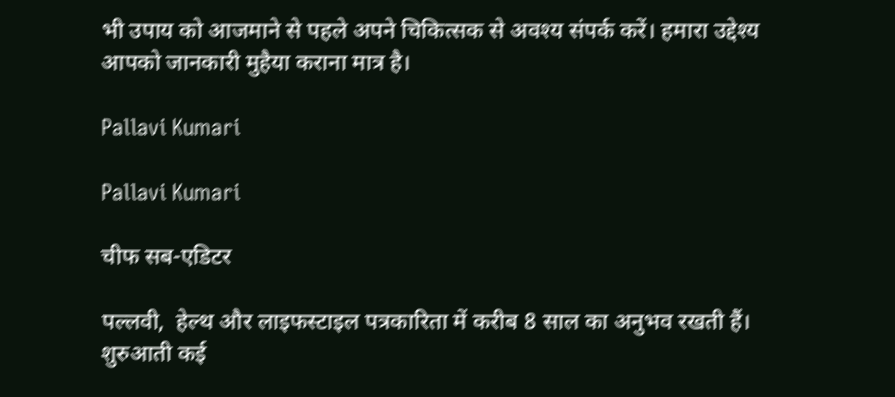भी उपाय को आजमाने से पहले अपने चिकित्सक से अवश्य संपर्क करें। हमारा उद्देश्य आपको जानकारी मुहैया कराना मात्र है।

Pallavi Kumari

Pallavi Kumari

चीफ सब-एडिटर

पल्लवी,  हेल्थ और लाइफस्टाइल पत्रकारिता में करीब 8 साल का अनुभव रखती हैं। शुरुआती कई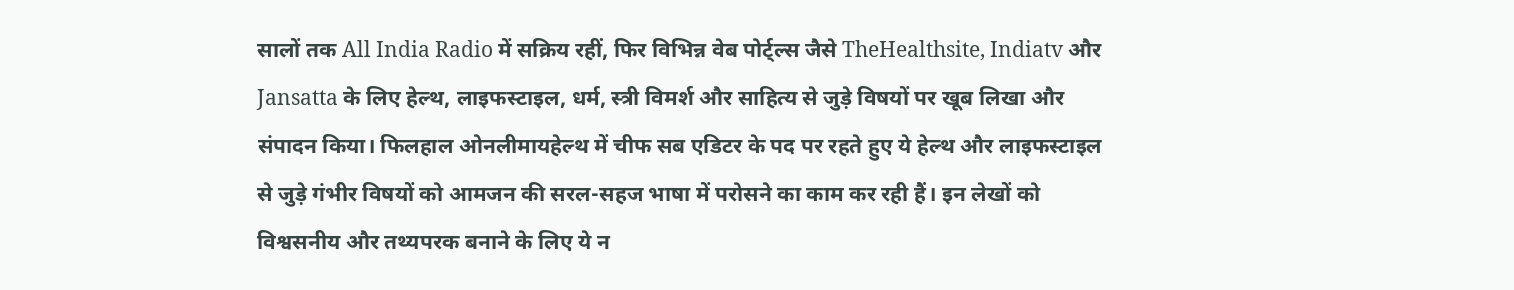सालों तक All India Radio में सक्रिय रहीं, फिर विभिन्न वेब पोर्ट्ल्स जैसे TheHealthsite, Indiatv और Jansatta के लिए हेल्थ, लाइफस्टाइल, धर्म, स्त्री विमर्श और साहित्य से जुड़े विषयों पर खूब लिखा और संपादन किया। फिलहाल ओनलीमायहेल्थ में चीफ सब एडिटर के पद पर रहते हुए ये हेल्थ और लाइफस्टाइल से जुड़े गंभीर विषयों को आमजन की सरल-सहज भाषा में परोसने का काम कर रही हैं। इन लेखों को विश्वसनीय और तथ्यपरक बनाने के लिए ये न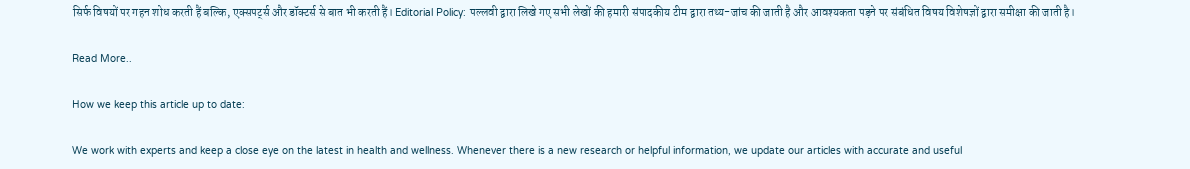सिर्फ विषयों पर गहन शोध करती हैं बल्कि, एक्सपर्ट्स और डॉक्टर्स से बात भी करती हैं। Editorial Policy: पल्लवी द्वारा लिखे गए सभी लेखों की हमारी संपादकीय टीम द्वारा तथ्य-जांच की जाती है और आवश्यकता पड़ने पर संबंधित विषय विशेषज्ञों द्वारा समीक्षा की जाती है।

Read More..

How we keep this article up to date:

We work with experts and keep a close eye on the latest in health and wellness. Whenever there is a new research or helpful information, we update our articles with accurate and useful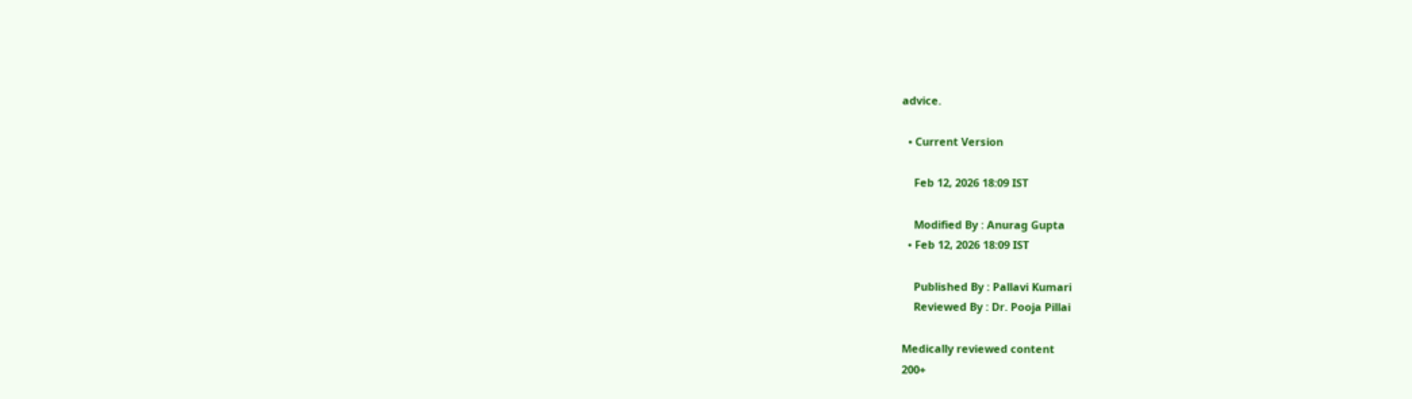advice.

  • Current Version

    Feb 12, 2026 18:09 IST

    Modified By : Anurag Gupta
  • Feb 12, 2026 18:09 IST

    Published By : Pallavi Kumari
    Reviewed By : Dr. Pooja Pillai

Medically reviewed content
200+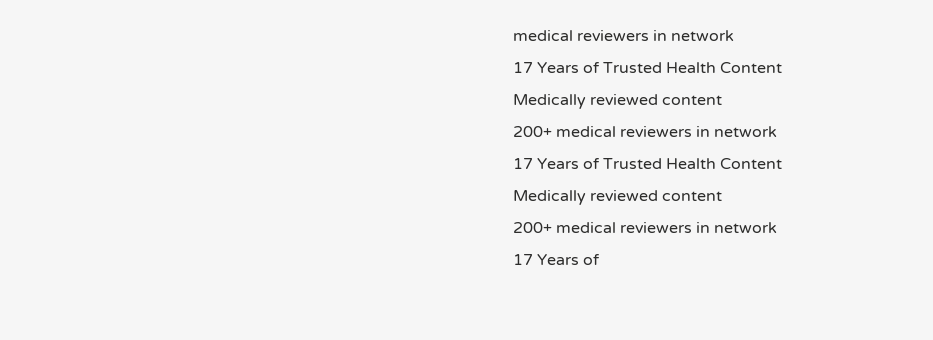medical reviewers in network
17 Years of Trusted Health Content
Medically reviewed content
200+ medical reviewers in network
17 Years of Trusted Health Content
Medically reviewed content
200+ medical reviewers in network
17 Years of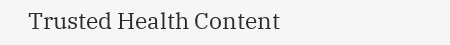Trusted Health Content